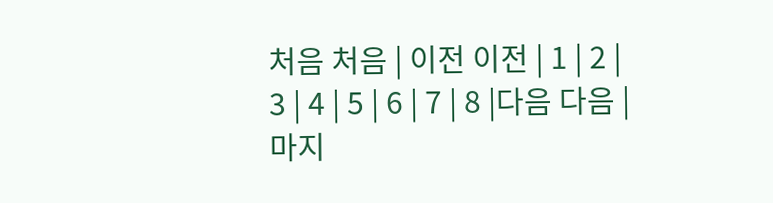처음 처음 | 이전 이전 | 1 | 2 | 3 | 4 | 5 | 6 | 7 | 8 |다음 다음 | 마지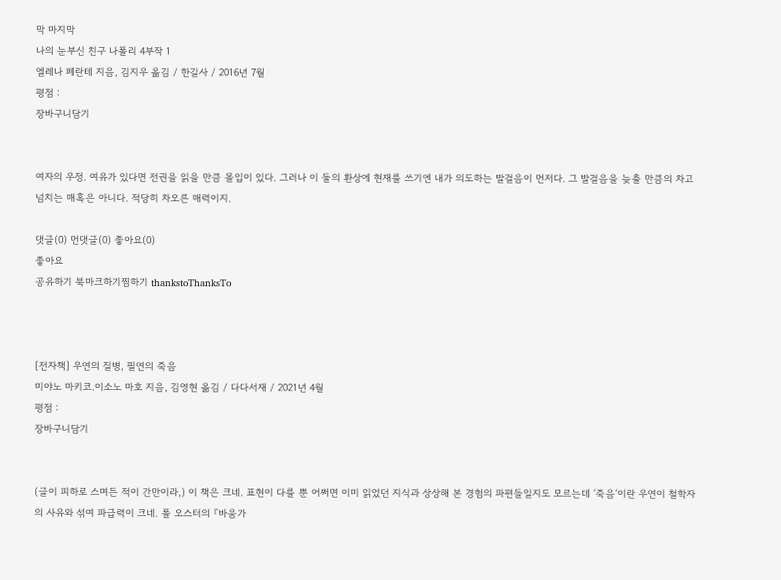막 마지막
나의 눈부신 친구 나폴리 4부작 1
엘레나 페란테 지음, 김지우 옮김 / 한길사 / 2016년 7월
평점 :
장바구니담기


여자의 우정. 여유가 있다면 전권을 읽을 만큼 몰입이 있다. 그러나 이 둘의 환상에 현재를 쓰기엔 내가 의도하는 발걸음이 먼저다. 그 발걸음을 늦출 만큼의 차고 넘치는 매혹은 아니다. 적당히 차오른 매력이지.

댓글(0) 먼댓글(0) 좋아요(0)
좋아요
공유하기 북마크하기찜하기 thankstoThanksTo



[전자책] 우연의 질병, 필연의 죽음
미야노 마키코.이소노 마호 지음, 김영현 옮김 / 다다서재 / 2021년 4월
평점 :
장바구니담기


(글이 피하로 스며든 적이 간만이라,) 이 책은 크네. 표현이 다를 뿐 어쩌면 이미 읽었던 지식과 상상해 본 경험의 파편들일지도 모르는데 ‘죽음‘이란 우연이 철학자의 사유와 섞여 파급력이 크네. 폴 오스터의 『바움가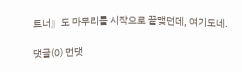트너』도 마무리를 시작으로 끝맺던데, 여기도네.

댓글(0) 먼댓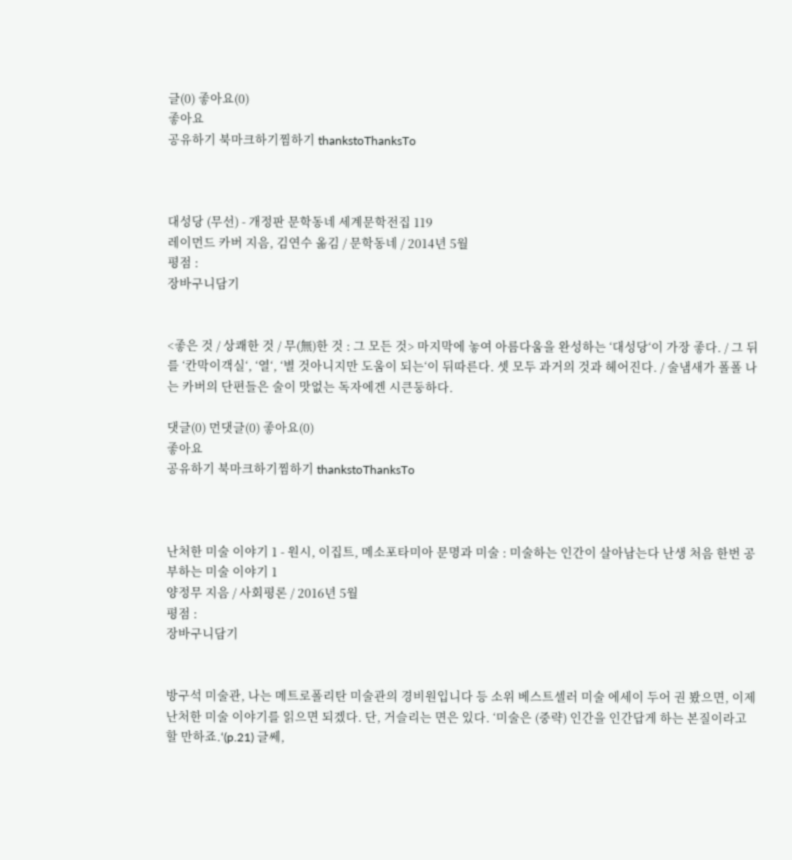글(0) 좋아요(0)
좋아요
공유하기 북마크하기찜하기 thankstoThanksTo



대성당 (무선) - 개정판 문학동네 세계문학전집 119
레이먼드 카버 지음, 김연수 옮김 / 문학동네 / 2014년 5월
평점 :
장바구니담기


<좋은 것 / 상쾌한 것 / 무(無)한 것 : 그 모든 것> 마지막에 놓여 아름다움을 완성하는 ‘대성당‘이 가장 좋다. / 그 뒤를 ‘칸막이객실‘, ‘열‘, ‘별 것아니지만 도움이 되는‘이 뒤따른다. 셋 모두 과거의 것과 헤어진다. / 술냄새가 폴폴 나는 카버의 단편들은 술이 맛없는 독자에겐 시큰둥하다.

댓글(0) 먼댓글(0) 좋아요(0)
좋아요
공유하기 북마크하기찜하기 thankstoThanksTo



난처한 미술 이야기 1 - 원시, 이집트, 메소포타미아 문명과 미술 : 미술하는 인간이 살아남는다 난생 처음 한번 공부하는 미술 이야기 1
양정무 지음 / 사회평론 / 2016년 5월
평점 :
장바구니담기


방구석 미술관, 나는 메트로폴리탄 미술관의 경비원입니다 등 소위 베스트셀러 미술 에세이 두어 권 봤으면, 이제 난처한 미술 이야기를 읽으면 되겠다. 단, 거슬리는 면은 있다. ‘미술은 (중략) 인간을 인간답게 하는 본질이라고 할 만하죠.‘(p.21) 글쎄,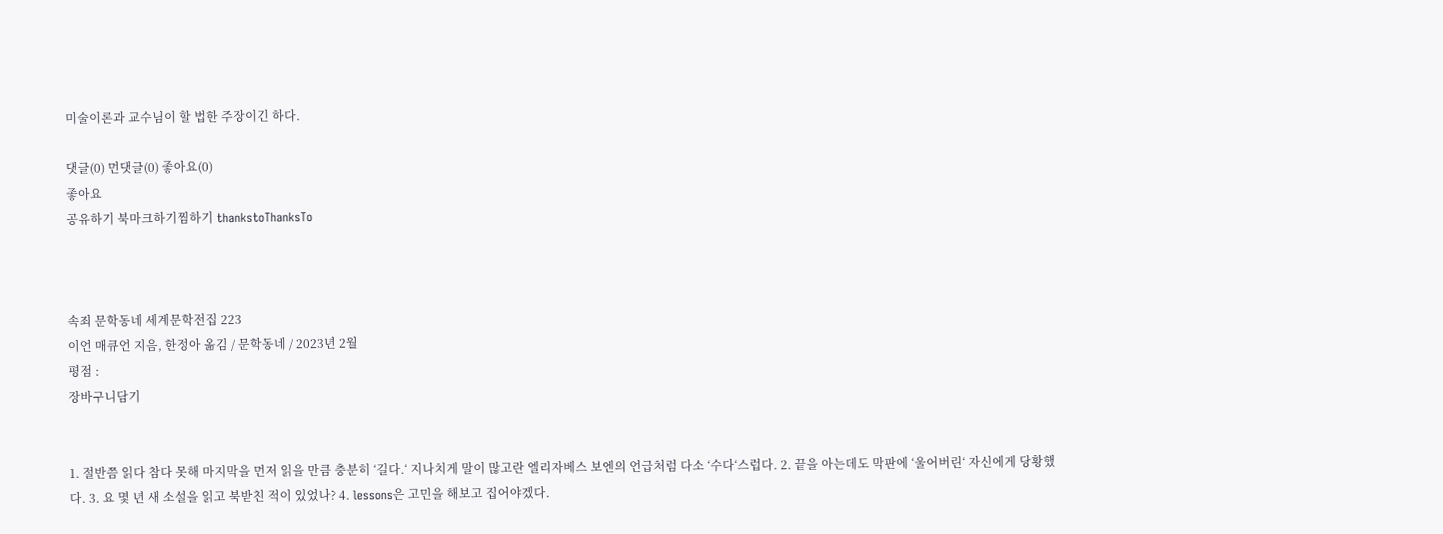미술이론과 교수님이 할 법한 주장이긴 하다.

댓글(0) 먼댓글(0) 좋아요(0)
좋아요
공유하기 북마크하기찜하기 thankstoThanksTo



속죄 문학동네 세계문학전집 223
이언 매큐언 지음, 한정아 옮김 / 문학동네 / 2023년 2월
평점 :
장바구니담기


1. 절반쯤 읽다 참다 못해 마지막을 먼저 읽을 만큼 충분히 ‘길다.‘ 지나치게 말이 많고란 엘리자베스 보엔의 언급처럼 다소 ‘수다‘스럽다. 2. 끝을 아는데도 막판에 ‘울어버린‘ 자신에게 당황했다. 3. 요 몇 년 새 소설을 읽고 북받친 적이 있었나? 4. lessons은 고민을 해보고 집어야겠다.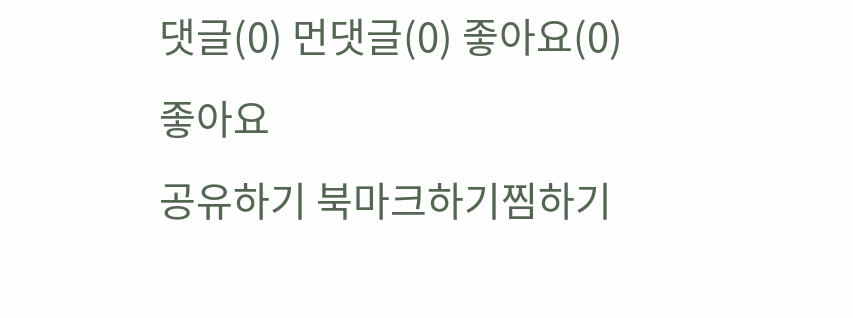댓글(0) 먼댓글(0) 좋아요(0)
좋아요
공유하기 북마크하기찜하기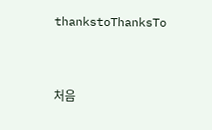thankstoThanksTo



처음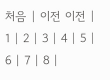처음 | 이전 이전 | 1 | 2 | 3 | 4 | 5 | 6 | 7 | 8 |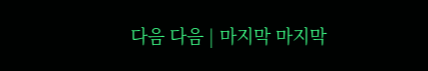다음 다음 | 마지막 마지막